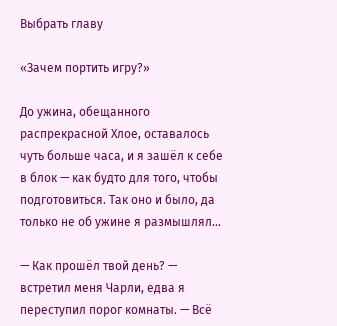Выбрать главу

«Зачем портить игру?»

До ужина, обещанного распрекрасной Хлое, оставалось чуть больше часа, и я зашёл к себе в блок — как будто для того, чтобы подготовиться. Так оно и было, да только не об ужине я размышлял…

— Как прошёл твой день? — встретил меня Чарли, едва я переступил порог комнаты. — Всё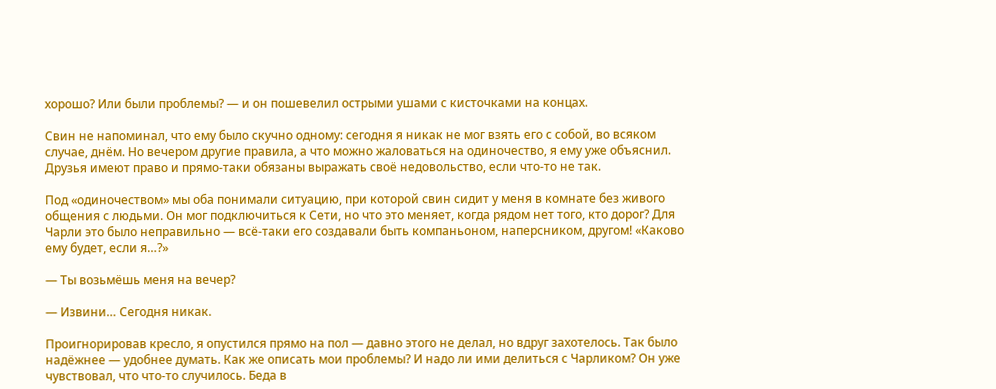хорошо? Или были проблемы? — и он пошевелил острыми ушами с кисточками на концах.

Свин не напоминал, что ему было скучно одному: сегодня я никак не мог взять его с собой, во всяком случае, днём. Но вечером другие правила, а что можно жаловаться на одиночество, я ему уже объяснил. Друзья имеют право и прямо-таки обязаны выражать своё недовольство, если что-то не так.

Под «одиночеством» мы оба понимали ситуацию, при которой свин сидит у меня в комнате без живого общения с людьми. Он мог подключиться к Сети, но что это меняет, когда рядом нет того, кто дорог? Для Чарли это было неправильно — всё-таки его создавали быть компаньоном, наперсником, другом! «Каково ему будет, если я…?»

— Ты возьмёшь меня на вечер?

— Извини… Сегодня никак.

Проигнорировав кресло, я опустился прямо на пол — давно этого не делал, но вдруг захотелось. Так было надёжнее — удобнее думать. Как же описать мои проблемы? И надо ли ими делиться с Чарликом? Он уже чувствовал, что что-то случилось. Беда в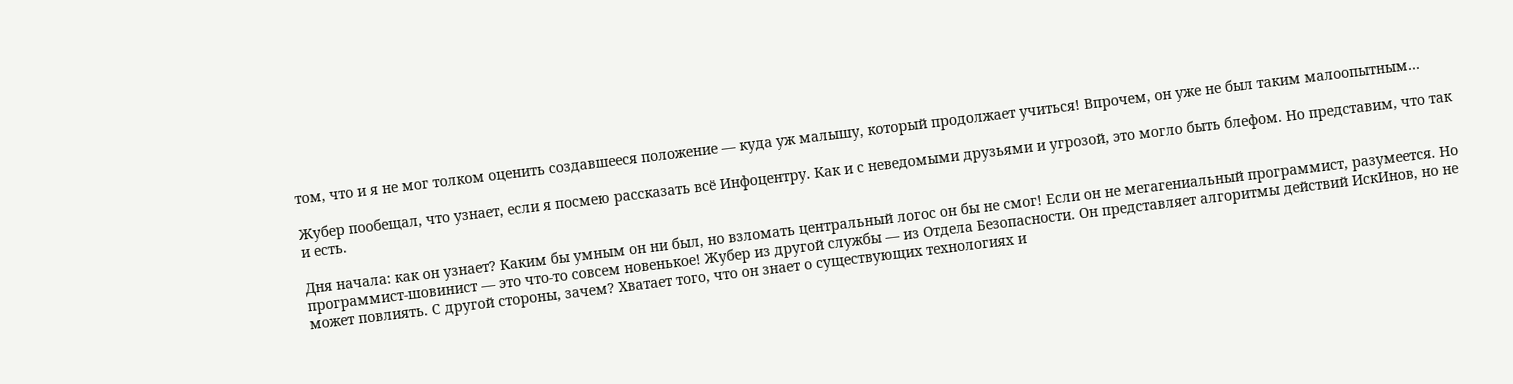том, что и я не мог толком оценить создавшееся положение — куда уж малышу, который продолжает учиться! Впрочем, он уже не был таким малоопытным…

Жубер пообещал, что узнает, если я посмею рассказать всё Инфоцентру. Как и с неведомыми друзьями и угрозой, это могло быть блефом. Но представим, что так и есть.

Дня начала: как он узнает? Каким бы умным он ни был, но взломать центральный логос он бы не смог! Если он не мегагениальный программист, разумеется. Но программист-шовинист — это что-то совсем новенькое! Жубер из другой службы — из Отдела Безопасности. Он представляет алгоритмы действий ИскИнов, но не может повлиять. С другой стороны, зачем? Хватает того, что он знает о существующих технологиях и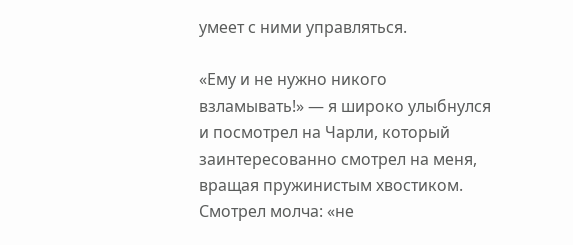умеет с ними управляться.

«Ему и не нужно никого взламывать!» — я широко улыбнулся и посмотрел на Чарли, который заинтересованно смотрел на меня, вращая пружинистым хвостиком. Смотрел молча: «не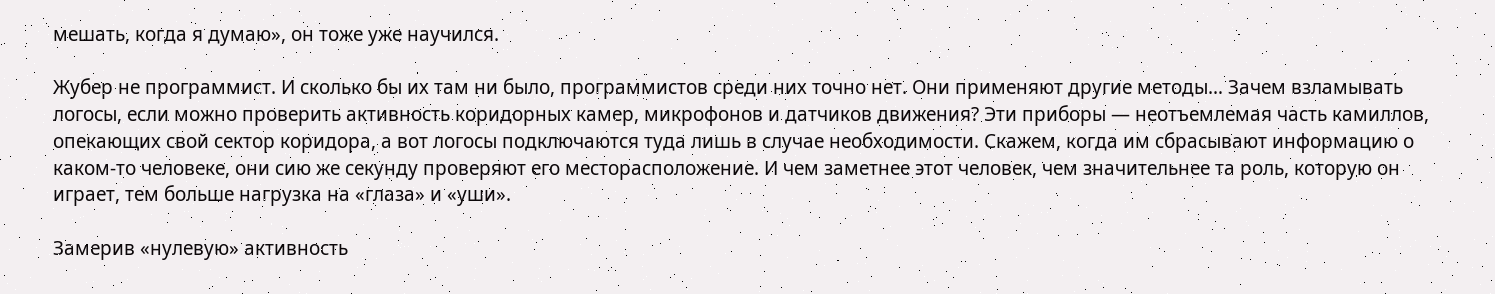мешать, когда я думаю», он тоже уже научился.

Жубер не программист. И сколько бы их там ни было, программистов среди них точно нет. Они применяют другие методы… Зачем взламывать логосы, если можно проверить активность коридорных камер, микрофонов и датчиков движения? Эти приборы — неотъемлемая часть камиллов, опекающих свой сектор коридора, а вот логосы подключаются туда лишь в случае необходимости. Скажем, когда им сбрасывают информацию о каком-то человеке, они сию же секунду проверяют его месторасположение. И чем заметнее этот человек, чем значительнее та роль, которую он играет, тем больше нагрузка на «глаза» и «уши».

Замерив «нулевую» активность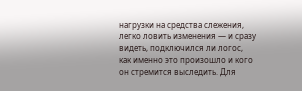нагрузки на средства слежения, легко ловить изменения — и сразу видеть, подключился ли логос, как именно это произошло и кого он стремится выследить. Для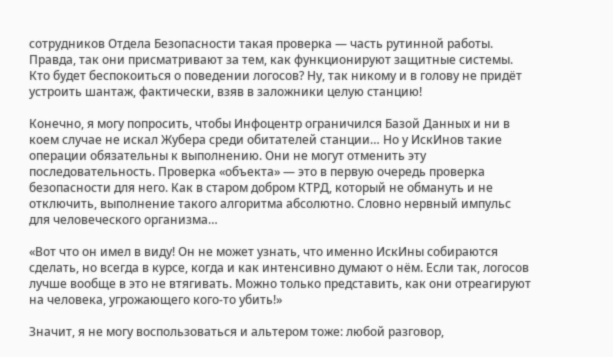сотрудников Отдела Безопасности такая проверка — часть рутинной работы. Правда, так они присматривают за тем, как функционируют защитные системы. Кто будет беспокоиться о поведении логосов? Ну, так никому и в голову не придёт устроить шантаж, фактически, взяв в заложники целую станцию!

Конечно, я могу попросить, чтобы Инфоцентр ограничился Базой Данных и ни в коем случае не искал Жубера среди обитателей станции… Но у ИскИнов такие операции обязательны к выполнению. Они не могут отменить эту последовательность. Проверка «объекта» — это в первую очередь проверка безопасности для него. Как в старом добром КТРД, который не обмануть и не отключить, выполнение такого алгоритма абсолютно. Словно нервный импульс для человеческого организма…

«Вот что он имел в виду! Он не может узнать, что именно ИскИны собираются сделать, но всегда в курсе, когда и как интенсивно думают о нём. Если так, логосов лучше вообще в это не втягивать. Можно только представить, как они отреагируют на человека, угрожающего кого-то убить!»

Значит, я не могу воспользоваться и альтером тоже: любой разговор,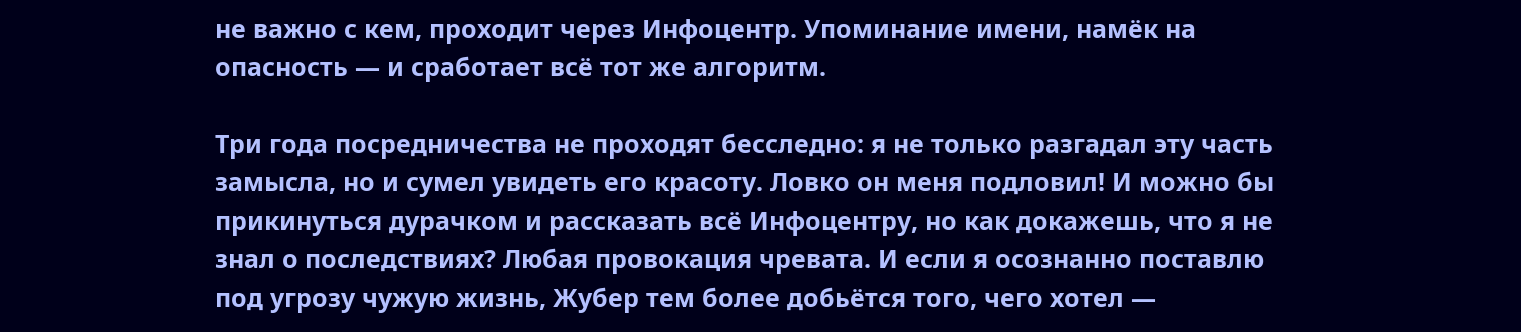не важно с кем, проходит через Инфоцентр. Упоминание имени, намёк на опасность — и сработает всё тот же алгоритм.

Три года посредничества не проходят бесследно: я не только разгадал эту часть замысла, но и сумел увидеть его красоту. Ловко он меня подловил! И можно бы прикинуться дурачком и рассказать всё Инфоцентру, но как докажешь, что я не знал о последствиях? Любая провокация чревата. И если я осознанно поставлю под угрозу чужую жизнь, Жубер тем более добьётся того, чего хотел —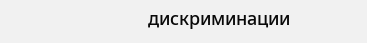дискриминации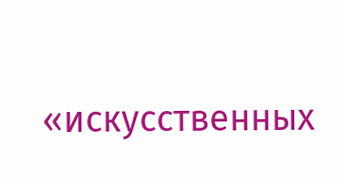«искусственных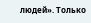людей». Только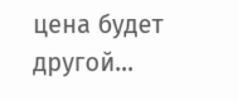цена будет другой…